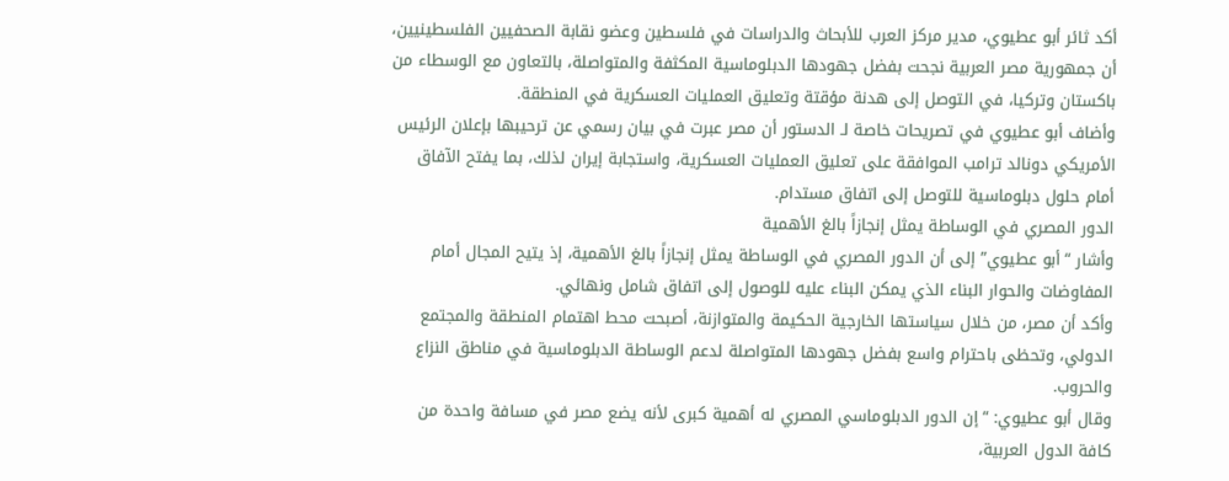أكد ثائر أبو عطيوي، مدير مركز العرب للأبحاث والدراسات في فلسطين وعضو نقابة الصحفيين الفلسطينيين، أن جمهورية مصر العربية نجحت بفضل جهودها الدبلوماسية المكثفة والمتواصلة، بالتعاون مع الوسطاء من باكستان وتركيا، في التوصل إلى هدنة مؤقتة وتعليق العمليات العسكرية في المنطقة.
وأضاف أبو عطيوي في تصريحات خاصة لـ الدستور أن مصر عبرت في بيان رسمي عن ترحيبها بإعلان الرئيس الأمريكي دونالد ترامب الموافقة على تعليق العمليات العسكرية، واستجابة إيران لذلك، بما يفتح الآفاق أمام حلول دبلوماسية للتوصل إلى اتفاق مستدام.
الدور المصري في الوساطة يمثل إنجازاً بالغ الأهمية
وأشار “أبو عطيوي” إلى أن الدور المصري في الوساطة يمثل إنجازاً بالغ الأهمية، إذ يتيح المجال أمام المفاوضات والحوار البناء الذي يمكن البناء عليه للوصول إلى اتفاق شامل ونهائي.
وأكد أن مصر، من خلال سياستها الخارجية الحكيمة والمتوازنة، أصبحت محط اهتمام المنطقة والمجتمع الدولي، وتحظى باحترام واسع بفضل جهودها المتواصلة لدعم الوساطة الدبلوماسية في مناطق النزاع والحروب.
وقال أبو عطيوي: “إن الدور الدبلوماسي المصري له أهمية كبرى لأنه يضع مصر في مسافة واحدة من كافة الدول العربية،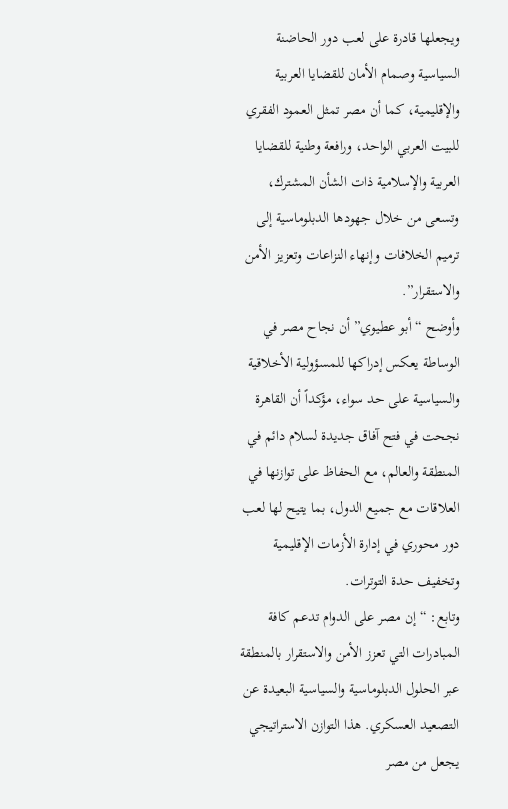ويجعلها قادرة على لعب دور الحاضنة السياسية وصمام الأمان للقضايا العربية والإقليمية، كما أن مصر تمثل العمود الفقري للبيت العربي الواحد، ورافعة وطنية للقضايا العربية والإسلامية ذات الشأن المشترك، وتسعى من خلال جهودها الدبلوماسية إلى ترميم الخلافات وإنهاء النزاعات وتعزيز الأمن والاستقرار”.
وأوضح “أبو عطيوي” أن نجاح مصر في الوساطة يعكس إدراكها للمسؤولية الأخلاقية والسياسية على حد سواء، مؤكداً أن القاهرة نجحت في فتح آفاق جديدة لسلام دائم في المنطقة والعالم، مع الحفاظ على توازنها في العلاقات مع جميع الدول، بما يتيح لها لعب دور محوري في إدارة الأزمات الإقليمية وتخفيف حدة التوترات.
وتابع: “إن مصر على الدوام تدعم كافة المبادرات التي تعزز الأمن والاستقرار بالمنطقة عبر الحلول الدبلوماسية والسياسية البعيدة عن التصعيد العسكري. هذا التوازن الاستراتيجي يجعل من مصر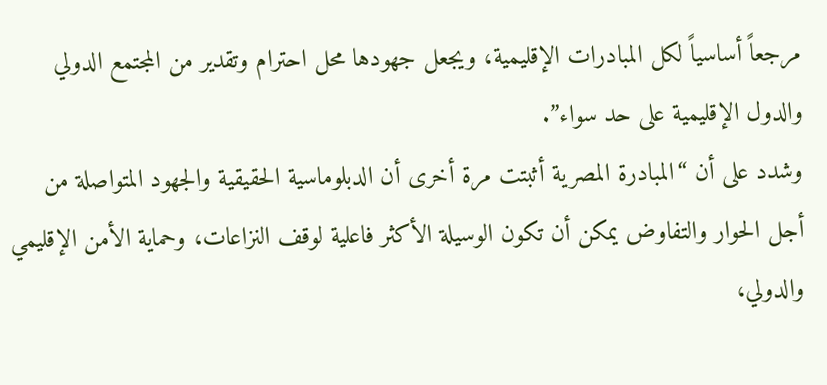مرجعاً أساسياً لكل المبادرات الإقليمية، ويجعل جهودها محل احترام وتقدير من المجتمع الدولي والدول الإقليمية على حد سواء”.
وشدد على أن “المبادرة المصرية أثبتت مرة أخرى أن الدبلوماسية الحقيقية والجهود المتواصلة من أجل الحوار والتفاوض يمكن أن تكون الوسيلة الأكثر فاعلية لوقف النزاعات، وحماية الأمن الإقليمي والدولي،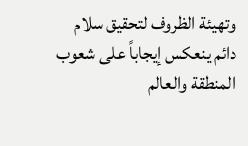وتهيئة الظروف لتحقيق سلام دائم ينعكس إيجاباً على شعوب المنطقة والعالم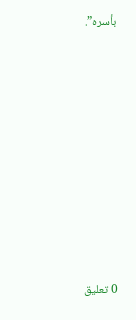بأسره”.









0 تعليق